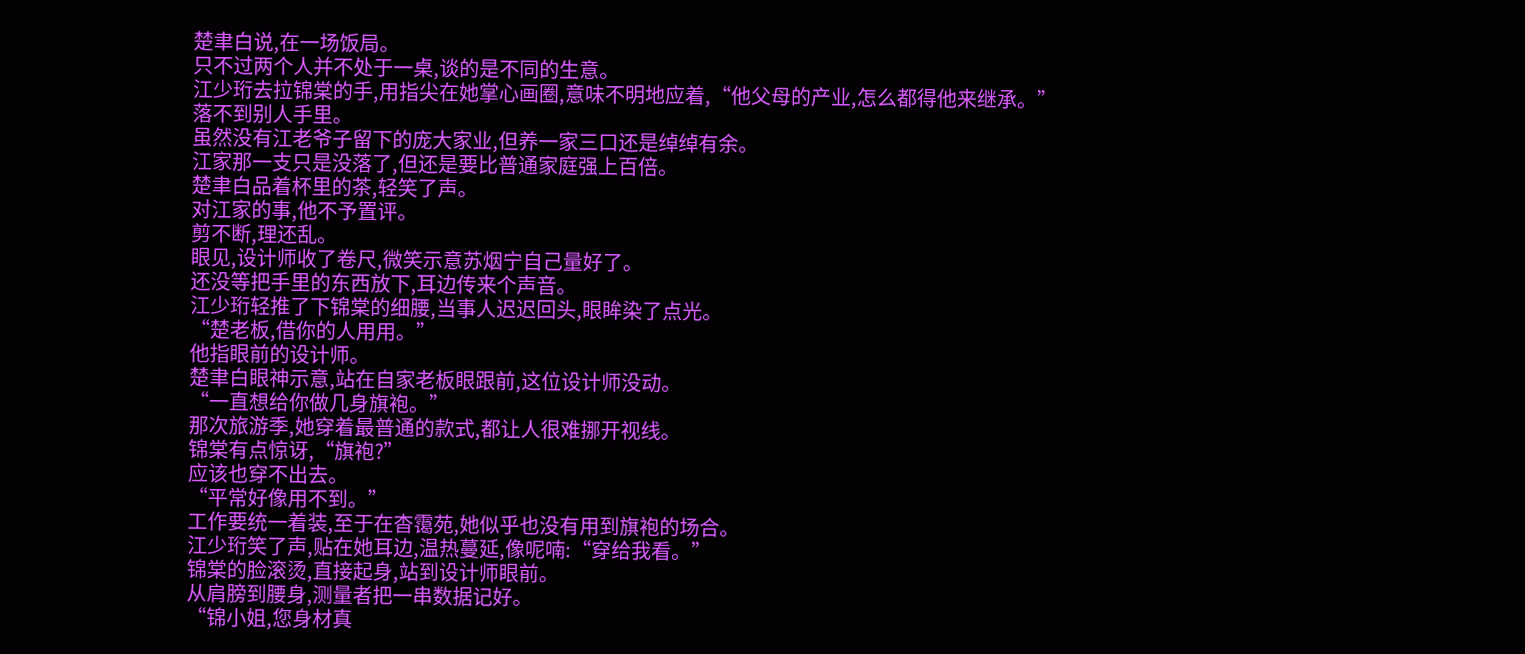楚聿白说,在一场饭局。
只不过两个人并不处于一桌,谈的是不同的生意。
江少珩去拉锦棠的手,用指尖在她掌心画圈,意味不明地应着,“他父母的产业,怎么都得他来继承。”
落不到别人手里。
虽然没有江老爷子留下的庞大家业,但养一家三口还是绰绰有余。
江家那一支只是没落了,但还是要比普通家庭强上百倍。
楚聿白品着杯里的茶,轻笑了声。
对江家的事,他不予置评。
剪不断,理还乱。
眼见,设计师收了卷尺,微笑示意苏烟宁自己量好了。
还没等把手里的东西放下,耳边传来个声音。
江少珩轻推了下锦棠的细腰,当事人迟迟回头,眼眸染了点光。
“楚老板,借你的人用用。”
他指眼前的设计师。
楚聿白眼神示意,站在自家老板眼跟前,这位设计师没动。
“一直想给你做几身旗袍。”
那次旅游季,她穿着最普通的款式,都让人很难挪开视线。
锦棠有点惊讶,“旗袍?”
应该也穿不出去。
“平常好像用不到。”
工作要统一着装,至于在杳霭苑,她似乎也没有用到旗袍的场合。
江少珩笑了声,贴在她耳边,温热蔓延,像呢喃:“穿给我看。”
锦棠的脸滚烫,直接起身,站到设计师眼前。
从肩膀到腰身,测量者把一串数据记好。
“锦小姐,您身材真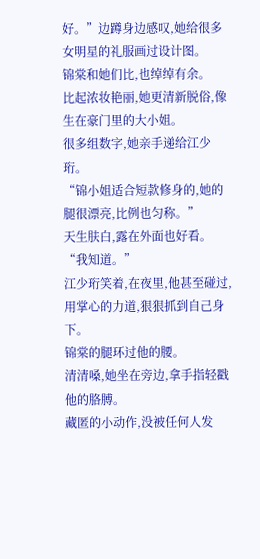好。”边蹲身边感叹,她给很多女明星的礼服画过设计图。
锦棠和她们比,也绰绰有余。
比起浓妆艳丽,她更清新脱俗,像生在豪门里的大小姐。
很多组数字,她亲手递给江少珩。
“锦小姐适合短款修身的,她的腿很漂亮,比例也匀称。”
天生肤白,露在外面也好看。
“我知道。”
江少珩笑着,在夜里,他甚至碰过,用掌心的力道,狠狠抓到自己身下。
锦棠的腿环过他的腰。
清清嗓,她坐在旁边,拿手指轻戳他的胳膊。
藏匿的小动作,没被任何人发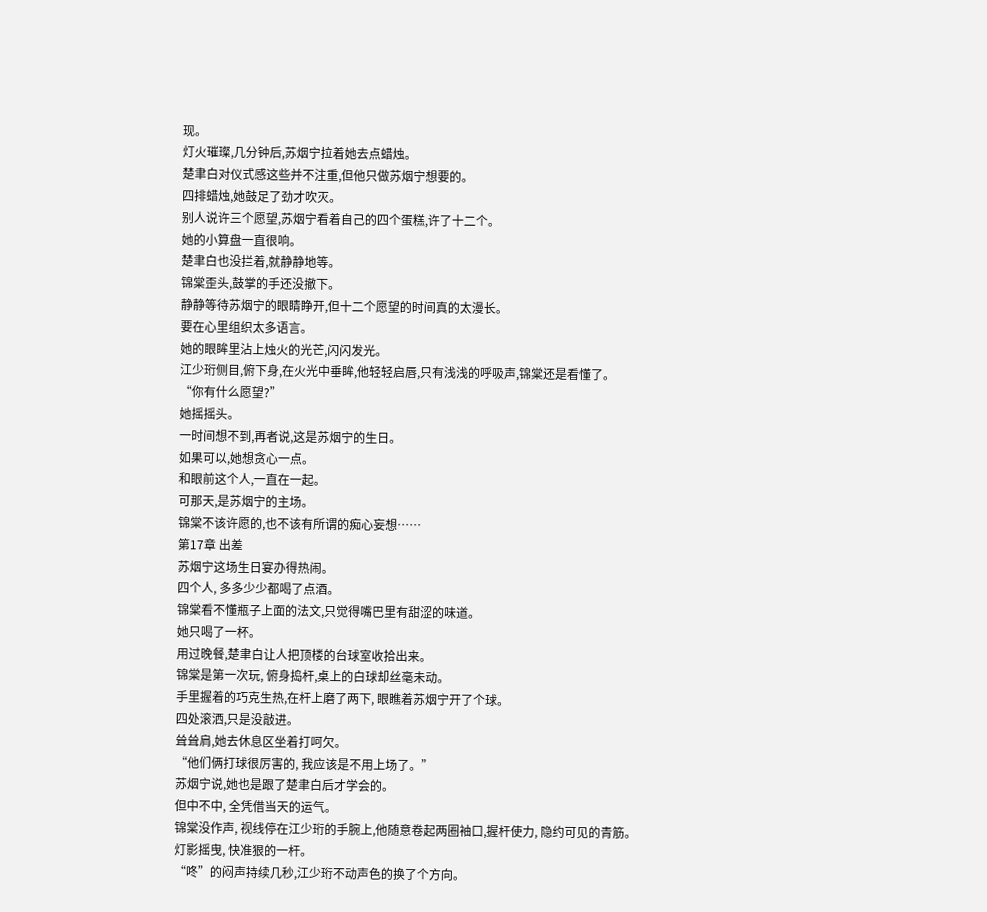现。
灯火璀璨,几分钟后,苏烟宁拉着她去点蜡烛。
楚聿白对仪式感这些并不注重,但他只做苏烟宁想要的。
四排蜡烛,她鼓足了劲才吹灭。
别人说许三个愿望,苏烟宁看着自己的四个蛋糕,许了十二个。
她的小算盘一直很响。
楚聿白也没拦着,就静静地等。
锦棠歪头,鼓掌的手还没撤下。
静静等待苏烟宁的眼睛睁开,但十二个愿望的时间真的太漫长。
要在心里组织太多语言。
她的眼眸里沾上烛火的光芒,闪闪发光。
江少珩侧目,俯下身,在火光中垂眸,他轻轻启唇,只有浅浅的呼吸声,锦棠还是看懂了。
“你有什么愿望?”
她摇摇头。
一时间想不到,再者说,这是苏烟宁的生日。
如果可以,她想贪心一点。
和眼前这个人,一直在一起。
可那天,是苏烟宁的主场。
锦棠不该许愿的,也不该有所谓的痴心妄想……
第17章 出差
苏烟宁这场生日宴办得热闹。
四个人, 多多少少都喝了点酒。
锦棠看不懂瓶子上面的法文,只觉得嘴巴里有甜涩的味道。
她只喝了一杯。
用过晚餐,楚聿白让人把顶楼的台球室收拾出来。
锦棠是第一次玩, 俯身捣杆,桌上的白球却丝毫未动。
手里握着的巧克生热,在杆上磨了两下, 眼瞧着苏烟宁开了个球。
四处滚洒,只是没敲进。
耸耸肩,她去休息区坐着打呵欠。
“他们俩打球很厉害的, 我应该是不用上场了。”
苏烟宁说,她也是跟了楚聿白后才学会的。
但中不中, 全凭借当天的运气。
锦棠没作声, 视线停在江少珩的手腕上,他随意卷起两圈袖口,握杆使力, 隐约可见的青筋。
灯影摇曳, 快准狠的一杆。
“咚”的闷声持续几秒,江少珩不动声色的换了个方向。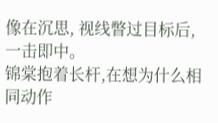像在沉思, 视线瞥过目标后, 一击即中。
锦棠抱着长杆,在想为什么相同动作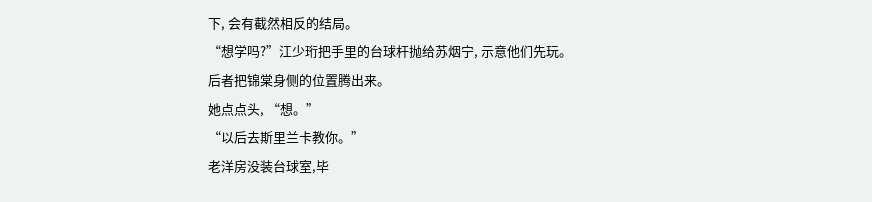下, 会有截然相反的结局。
“想学吗?”江少珩把手里的台球杆抛给苏烟宁, 示意他们先玩。
后者把锦棠身侧的位置腾出来。
她点点头, “想。”
“以后去斯里兰卡教你。”
老洋房没装台球室,毕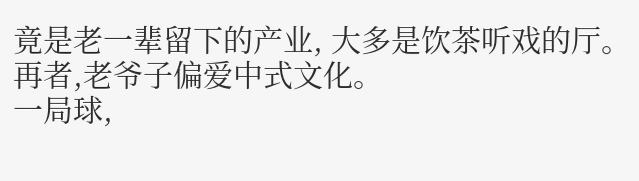竟是老一辈留下的产业, 大多是饮茶听戏的厅。
再者,老爷子偏爱中式文化。
一局球,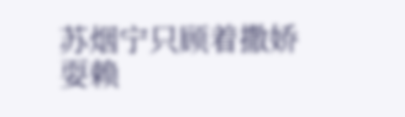苏烟宁只顾着撒娇耍赖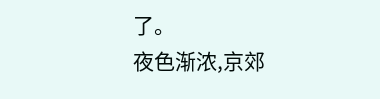了。
夜色渐浓,京郊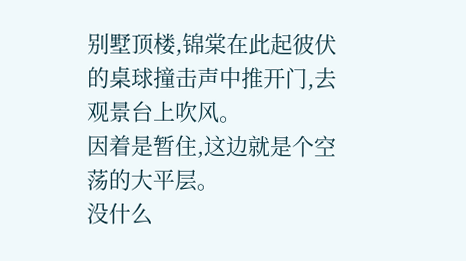别墅顶楼,锦棠在此起彼伏的桌球撞击声中推开门,去观景台上吹风。
因着是暂住,这边就是个空荡的大平层。
没什么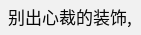别出心裁的装饰,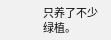只养了不少绿植。